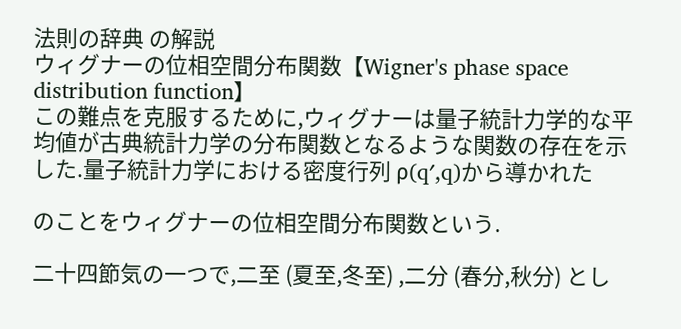法則の辞典 の解説
ウィグナーの位相空間分布関数【Wigner's phase space distribution function】
この難点を克服するために,ウィグナーは量子統計力学的な平均値が古典統計力学の分布関数となるような関数の存在を示した.量子統計力学における密度行列 ρ(q′,q)から導かれた

のことをウィグナーの位相空間分布関数という.

二十四節気の一つで,二至 (夏至,冬至) ,二分 (春分,秋分) とし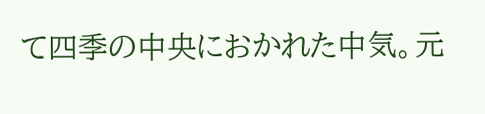て四季の中央におかれた中気。元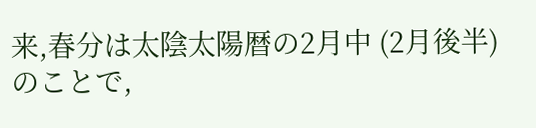来,春分は太陰太陽暦の2月中 (2月後半) のことで,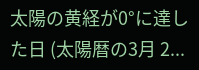太陽の黄経が0°に達した日 (太陽暦の3月 2...